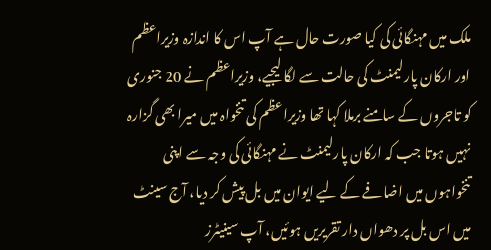ملک میں مہنگائی کی کیا صورت حال ہے آپ اس کا اندازہ وزیراعظم اور ارکان پارلیمنٹ کی حالت سے لگا لیجیے، وزیراعظم نے 20 جنوری کو تاجروں کے سامنے برملا کہا تھا وزیراعظم کی تنخواہ میں میرا بھی گزارہ نہیں ہوتا جب کہ ارکان پارلیمنٹ نے مہنگائی کی وجہ سے اپنی تنخواہوں میں اضافے کے لیے ایوان میں بل پیش کر دیا، آج سینٹ میں اس بل پر دھواں دار تقریریں ہوئیں، آپ سینیٹرز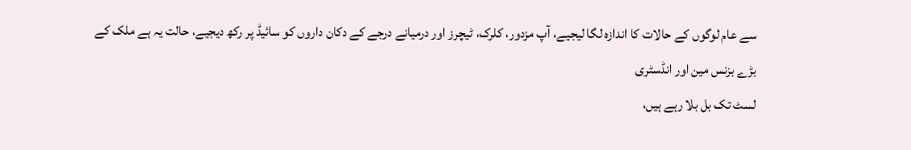سے عام لوگوں کے حالات کا اندازہ لگا لیجیے، آپ مزدور، کلرک، ٹیچرز اور درمیانے درجے کے دکان داروں کو سائیڈ پر رکھ دیجیے، حالت یہ ہے ملک کے بڑے بزنس مین اور انڈسٹری
لسٹ تک بل بلا رہے ہیں،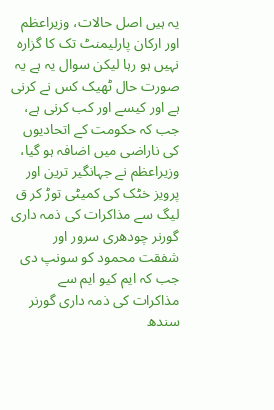یہ ہیں اصل حالات، وزیراعظم اور ارکان پارلیمنٹ تک کا گزارہ نہیں ہو رہا لیکن سوال یہ ہے یہ صورت حال ٹھیک کس نے کرنی ہے اور کیسے اور کب کرنی ہے، جب کہ حکومت کے اتحادیوں کی ناراضی میں اضافہ ہو گیا، وزیراعظم نے جہانگیر ترین اور پرویز خٹک کی کمیٹی توڑ کر ق لیگ سے مذاکرات کی ذمہ داری گورنر چودھری سرور اور شفقت محمود کو سونپ دی جب کہ ایم کیو ایم سے مذاکرات کی ذمہ داری گورنر سندھ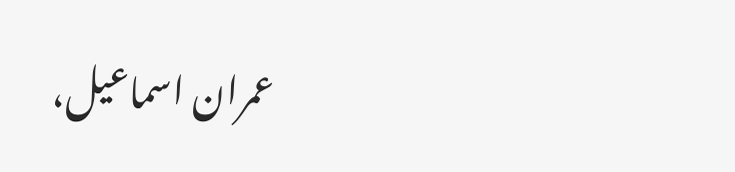عمران اسماعیل،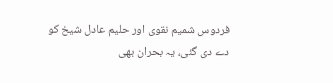فردوس شمیم نقوی اور حلیم عادل شیخ کو دے دی گئی، یہ بحران بھی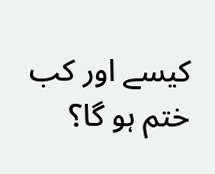کیسے اور کب ختم ہو گا؟